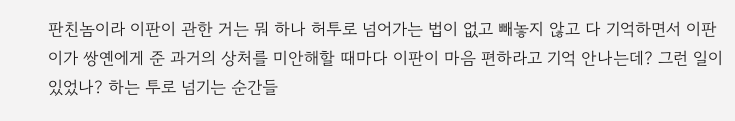판친놈이라 이판이 관한 거는 뭐 하나 허투로 넘어가는 법이 없고 빼놓지 않고 다 기억하면서 이판이가 쌍옌에게 준 과거의 상처를 미안해할 때마다 이판이 마음 편하라고 기억 안나는데? 그런 일이 있었나? 하는 투로 넘기는 순간들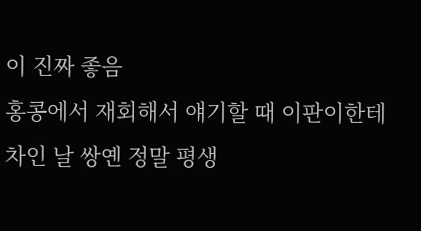이 진짜 좋음
홍콩에서 재회해서 얘기할 때 이판이한테 차인 날 쌍옌 정말 평생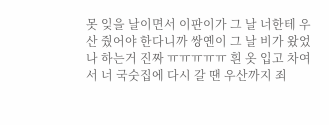못 잊을 날이면서 이판이가 그 날 너한테 우산 줬어야 한다니까 쌍옌이 그 날 비가 왔었나 하는거 진짜 ㅠㅠㅠㅠㅠ 흰 옷 입고 차여서 너 국숫집에 다시 갈 땐 우산까지 죄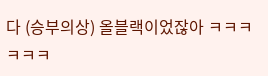다 (승부의상) 올블랙이었잖아 ㅋㅋㅋㅋㅋㅋ